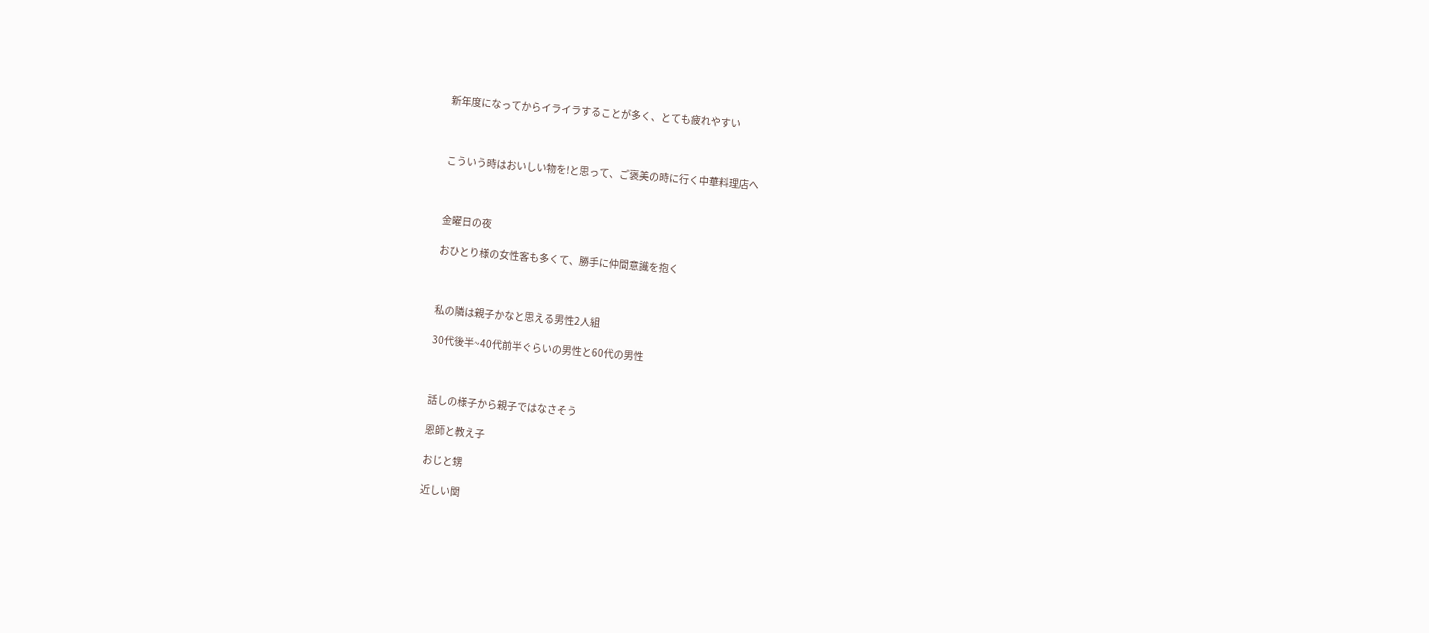新年度になってからイライラすることが多く、とても疲れやすい



こういう時はおいしい物を!と思って、ご褒美の時に行く中華料理店へ



金曜日の夜

おひとり様の女性客も多くて、勝手に仲間意識を抱く



私の隣は親子かなと思える男性2人組

30代後半~40代前半ぐらいの男性と60代の男性



話しの様子から親子ではなさそう

恩師と教え子

おじと甥

近しい関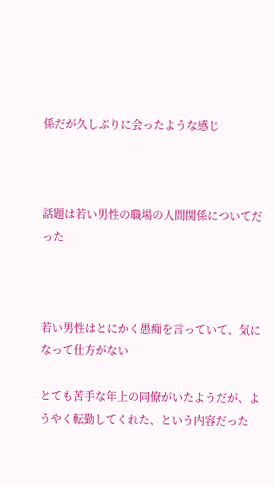係だが久しぶりに会ったような感じ



話題は若い男性の職場の人間関係についてだった



若い男性はとにかく愚痴を言っていて、気になって仕方がない

とても苦手な年上の同僚がいたようだが、ようやく転勤してくれた、という内容だった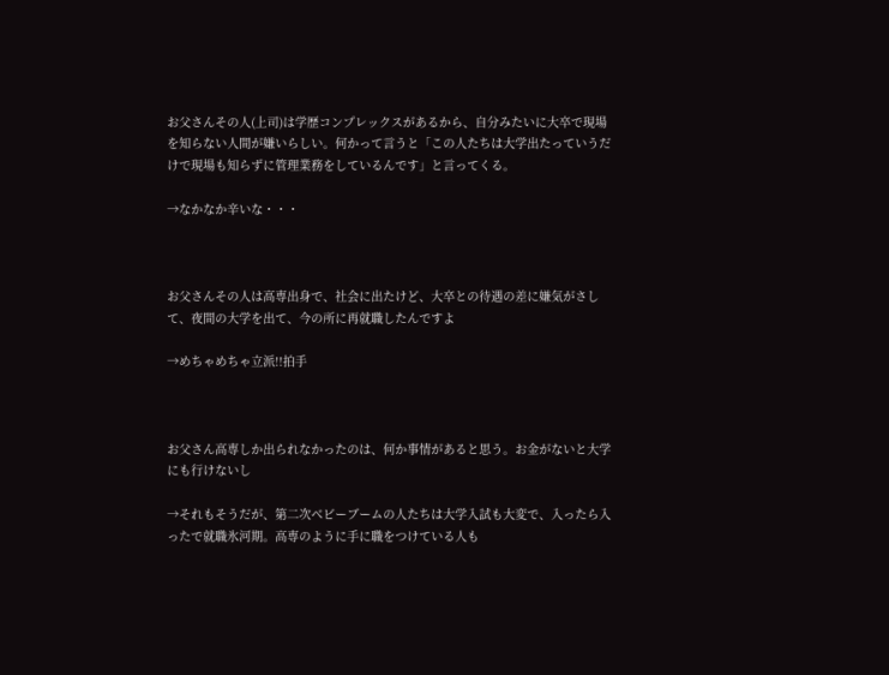お父さんその人(上司)は学歴コンプレックスがあるから、自分みたいに大卒で現場を知らない人間が嫌いらしい。何かって言うと「この人たちは大学出たっていうだけで現場も知らずに管理業務をしているんです」と言ってくる。

→なかなか辛いな・・・



お父さんその人は高専出身で、社会に出たけど、大卒との待遇の差に嫌気がさして、夜間の大学を出て、今の所に再就職したんですよ

→めちゃめちゃ立派!!拍手



お父さん高専しか出られなかったのは、何か事情があると思う。お金がないと大学にも行けないし

→それもそうだが、第二次ベビーブームの人たちは大学入試も大変で、入ったら入ったで就職氷河期。高専のように手に職をつけている人も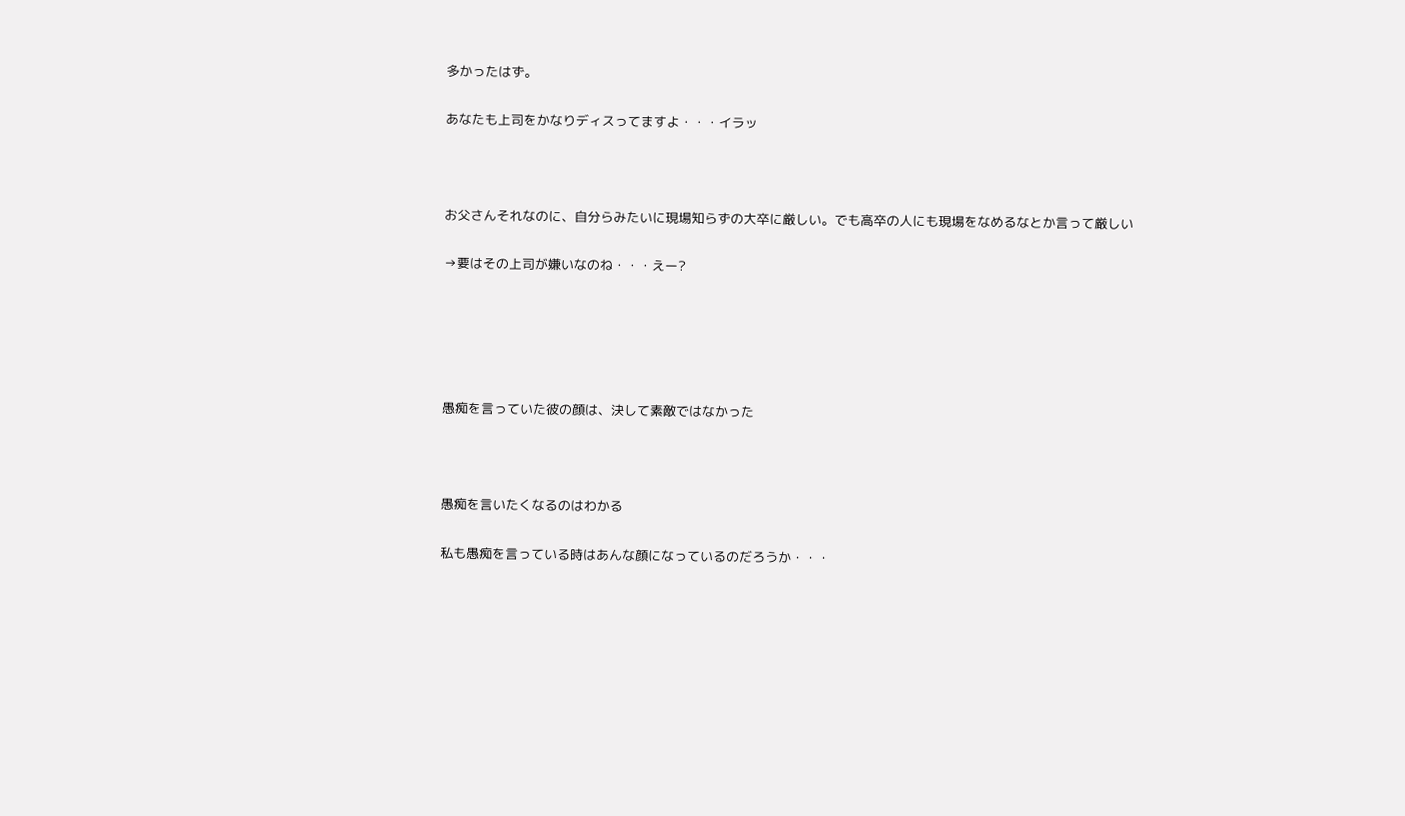多かったはず。

あなたも上司をかなりディスってますよ・・・イラッ



お父さんそれなのに、自分らみたいに現場知らずの大卒に厳しい。でも高卒の人にも現場をなめるなとか言って厳しい

→要はその上司が嫌いなのね・・・えー?





愚痴を言っていた彼の顔は、決して素敵ではなかった



愚痴を言いたくなるのはわかる

私も愚痴を言っている時はあんな顔になっているのだろうか・・・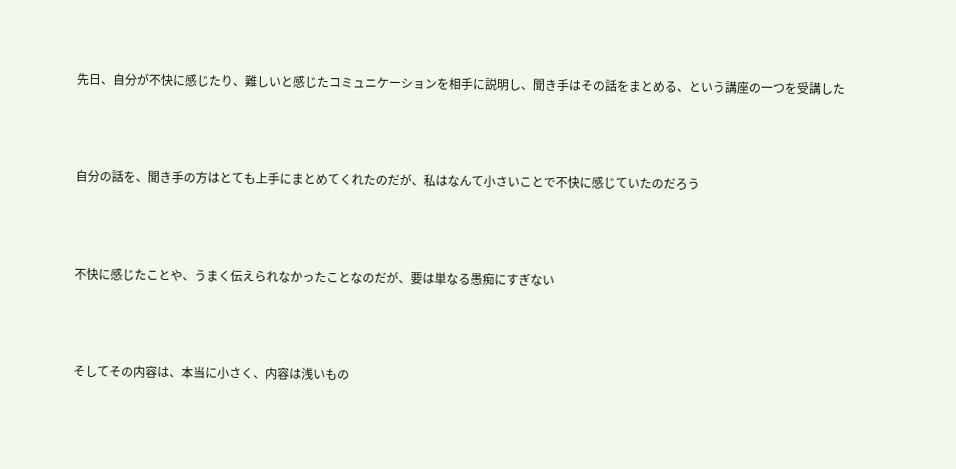先日、自分が不快に感じたり、難しいと感じたコミュニケーションを相手に説明し、聞き手はその話をまとめる、という講座の一つを受講した



自分の話を、聞き手の方はとても上手にまとめてくれたのだが、私はなんて小さいことで不快に感じていたのだろう



不快に感じたことや、うまく伝えられなかったことなのだが、要は単なる愚痴にすぎない



そしてその内容は、本当に小さく、内容は浅いもの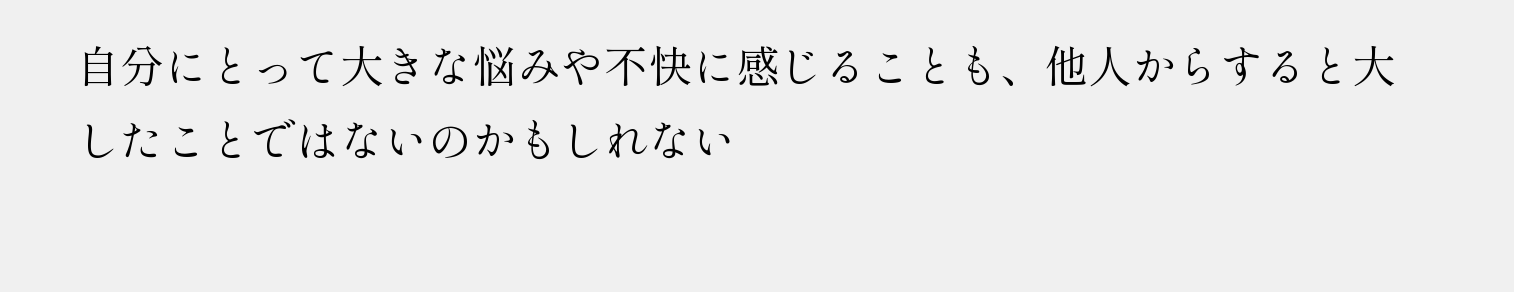自分にとって大きな悩みや不快に感じることも、他人からすると大したことではないのかもしれない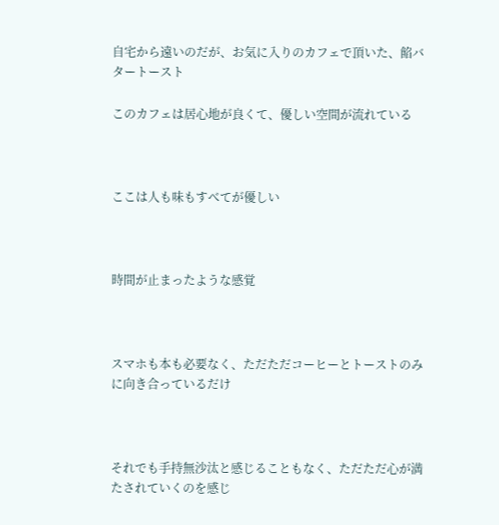自宅から遠いのだが、お気に入りのカフェで頂いた、餡バタートースト

このカフェは居心地が良くて、優しい空間が流れている



ここは人も味もすべてが優しい



時間が止まったような感覚



スマホも本も必要なく、ただただコーヒーとトーストのみに向き合っているだけ



それでも手持無沙汰と感じることもなく、ただただ心が満たされていくのを感じ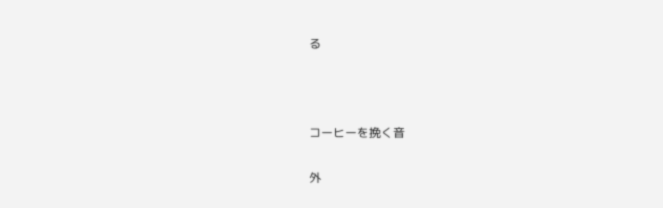る



コーヒーを挽く音

外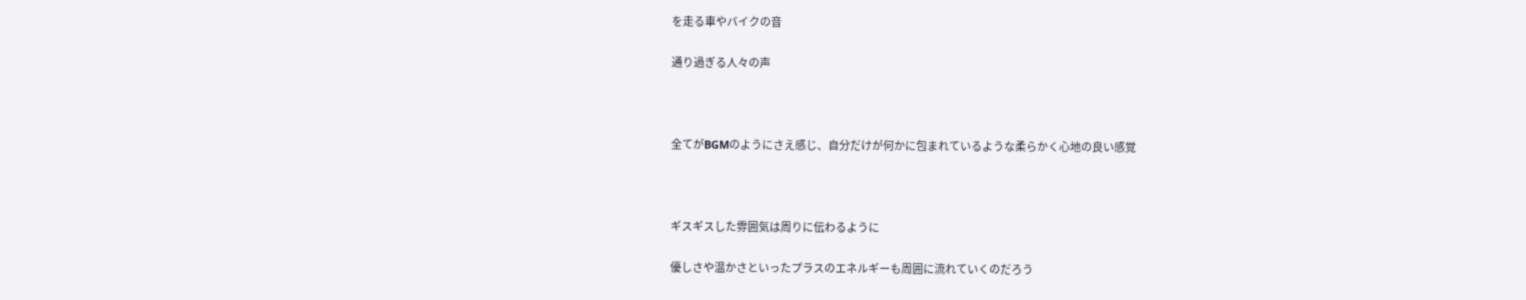を走る車やバイクの音

通り過ぎる人々の声



全てがBGMのようにさえ感じ、自分だけが何かに包まれているような柔らかく心地の良い感覚



ギスギスした雰囲気は周りに伝わるように

優しさや温かさといったプラスのエネルギーも周囲に流れていくのだろう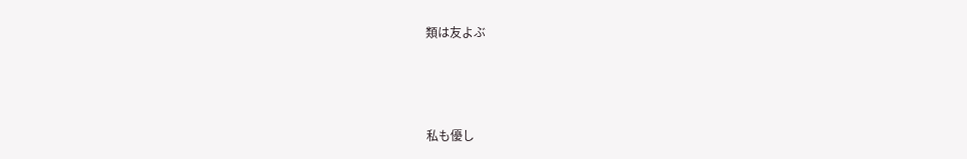類は友よぶ



私も優し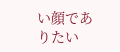い顔でありたい